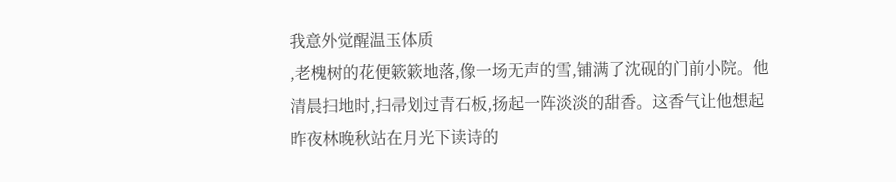我意外觉醒温玉体质
,老槐树的花便簌簌地落,像一场无声的雪,铺满了沈砚的门前小院。他清晨扫地时,扫帚划过青石板,扬起一阵淡淡的甜香。这香气让他想起昨夜林晚秋站在月光下读诗的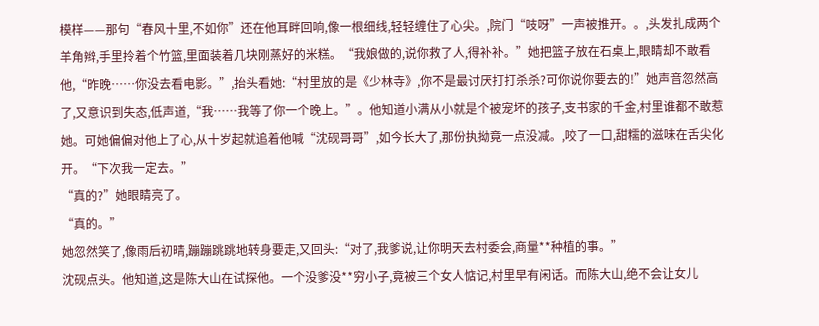模样——那句“春风十里,不如你”还在他耳畔回响,像一根细线,轻轻缠住了心尖。,院门“吱呀”一声被推开。。,头发扎成两个羊角辫,手里拎着个竹篮,里面装着几块刚蒸好的米糕。“我娘做的,说你救了人,得补补。”她把篮子放在石桌上,眼睛却不敢看他,“昨晚……你没去看电影。”,抬头看她:“村里放的是《少林寺》,你不是最讨厌打打杀杀?可你说你要去的!”她声音忽然高了,又意识到失态,低声道,“我……我等了你一个晚上。”。他知道小满从小就是个被宠坏的孩子,支书家的千金,村里谁都不敢惹她。可她偏偏对他上了心,从十岁起就追着他喊“沈砚哥哥”,如今长大了,那份执拗竟一点没减。,咬了一口,甜糯的滋味在舌尖化开。“下次我一定去。”
“真的?”她眼睛亮了。
“真的。”
她忽然笑了,像雨后初晴,蹦蹦跳跳地转身要走,又回头:“对了,我爹说,让你明天去村委会,商量**种植的事。”
沈砚点头。他知道,这是陈大山在试探他。一个没爹没**穷小子,竟被三个女人惦记,村里早有闲话。而陈大山,绝不会让女儿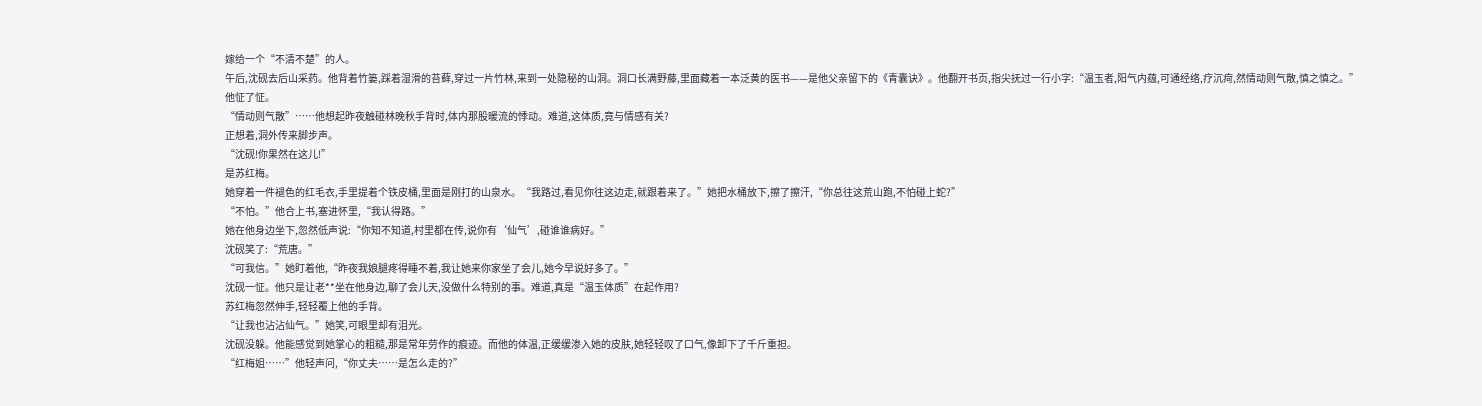嫁给一个“不清不楚”的人。
午后,沈砚去后山采药。他背着竹篓,踩着湿滑的苔藓,穿过一片竹林,来到一处隐秘的山洞。洞口长满野藤,里面藏着一本泛黄的医书——是他父亲留下的《青囊诀》。他翻开书页,指尖抚过一行小字:“温玉者,阳气内蕴,可通经络,疗沉疴,然情动则气散,慎之慎之。”
他怔了怔。
“情动则气散”……他想起昨夜触碰林晚秋手背时,体内那股暖流的悸动。难道,这体质,竟与情感有关?
正想着,洞外传来脚步声。
“沈砚!你果然在这儿!”
是苏红梅。
她穿着一件褪色的红毛衣,手里提着个铁皮桶,里面是刚打的山泉水。“我路过,看见你往这边走,就跟着来了。”她把水桶放下,擦了擦汗,“你总往这荒山跑,不怕碰上蛇?”
“不怕。”他合上书,塞进怀里,“我认得路。”
她在他身边坐下,忽然低声说:“你知不知道,村里都在传,说你有‘仙气’,碰谁谁病好。”
沈砚笑了:“荒唐。”
“可我信。”她盯着他,“昨夜我娘腿疼得睡不着,我让她来你家坐了会儿,她今早说好多了。”
沈砚一怔。他只是让老**坐在他身边,聊了会儿天,没做什么特别的事。难道,真是“温玉体质”在起作用?
苏红梅忽然伸手,轻轻覆上他的手背。
“让我也沾沾仙气。”她笑,可眼里却有泪光。
沈砚没躲。他能感觉到她掌心的粗糙,那是常年劳作的痕迹。而他的体温,正缓缓渗入她的皮肤,她轻轻叹了口气,像卸下了千斤重担。
“红梅姐……”他轻声问,“你丈夫……是怎么走的?”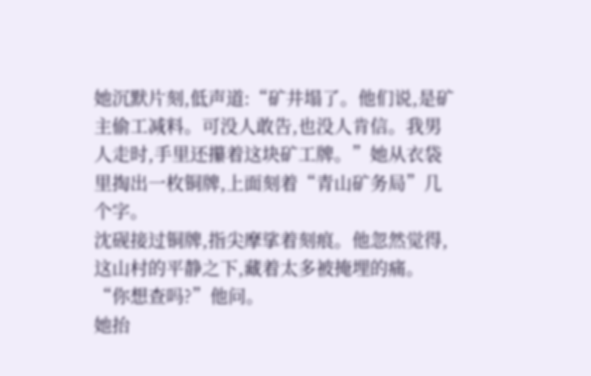她沉默片刻,低声道:“矿井塌了。他们说,是矿主偷工减料。可没人敢告,也没人肯信。我男人走时,手里还攥着这块矿工牌。”她从衣袋里掏出一枚铜牌,上面刻着“青山矿务局”几个字。
沈砚接过铜牌,指尖摩挲着刻痕。他忽然觉得,这山村的平静之下,藏着太多被掩埋的痛。
“你想查吗?”他问。
她抬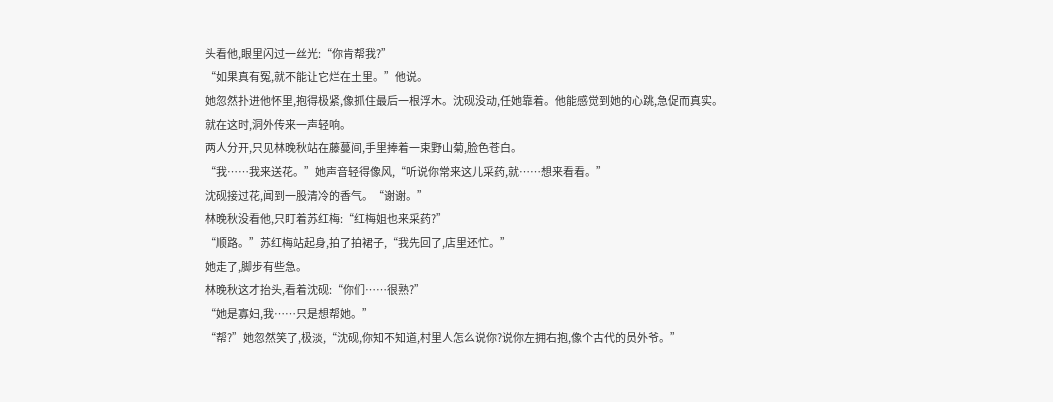头看他,眼里闪过一丝光:“你肯帮我?”
“如果真有冤,就不能让它烂在土里。”他说。
她忽然扑进他怀里,抱得极紧,像抓住最后一根浮木。沈砚没动,任她靠着。他能感觉到她的心跳,急促而真实。
就在这时,洞外传来一声轻响。
两人分开,只见林晚秋站在藤蔓间,手里捧着一束野山菊,脸色苍白。
“我……我来送花。”她声音轻得像风,“听说你常来这儿采药,就……想来看看。”
沈砚接过花,闻到一股清冷的香气。“谢谢。”
林晚秋没看他,只盯着苏红梅:“红梅姐也来采药?”
“顺路。”苏红梅站起身,拍了拍裙子,“我先回了,店里还忙。”
她走了,脚步有些急。
林晚秋这才抬头,看着沈砚:“你们……很熟?”
“她是寡妇,我……只是想帮她。”
“帮?”她忽然笑了,极淡,“沈砚,你知不知道,村里人怎么说你?说你左拥右抱,像个古代的员外爷。”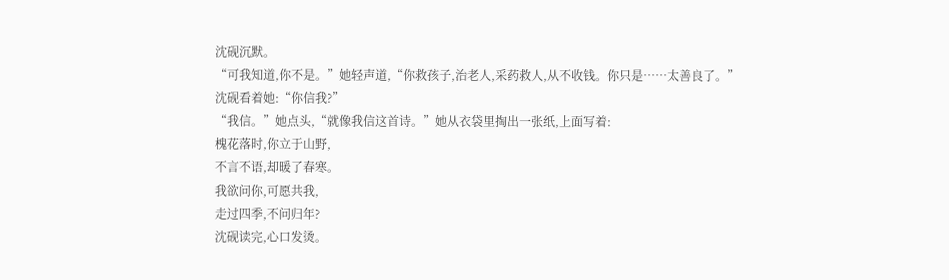沈砚沉默。
“可我知道,你不是。”她轻声道,“你救孩子,治老人,采药救人,从不收钱。你只是……太善良了。”
沈砚看着她:“你信我?”
“我信。”她点头,“就像我信这首诗。”她从衣袋里掏出一张纸,上面写着:
槐花落时,你立于山野,
不言不语,却暖了春寒。
我欲问你,可愿共我,
走过四季,不问归年?
沈砚读完,心口发烫。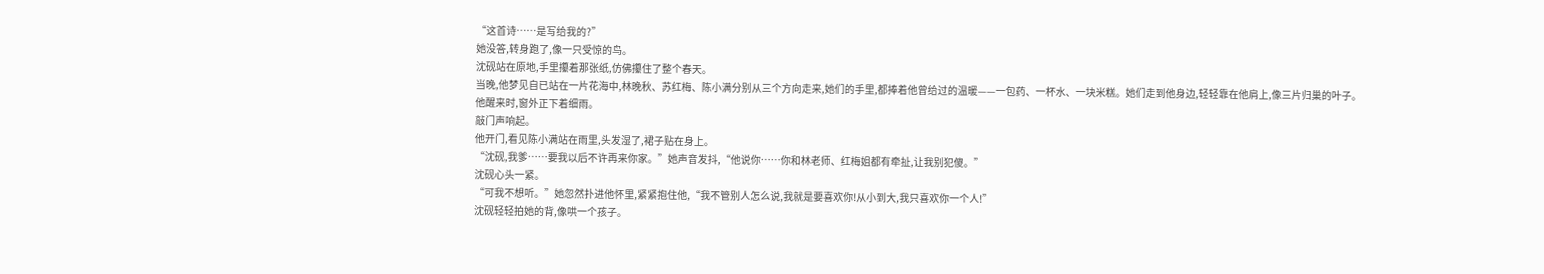“这首诗……是写给我的?”
她没答,转身跑了,像一只受惊的鸟。
沈砚站在原地,手里攥着那张纸,仿佛攥住了整个春天。
当晚,他梦见自已站在一片花海中,林晚秋、苏红梅、陈小满分别从三个方向走来,她们的手里,都捧着他曾给过的温暖——一包药、一杯水、一块米糕。她们走到他身边,轻轻靠在他肩上,像三片归巢的叶子。
他醒来时,窗外正下着细雨。
敲门声响起。
他开门,看见陈小满站在雨里,头发湿了,裙子贴在身上。
“沈砚,我爹……要我以后不许再来你家。”她声音发抖,“他说你……你和林老师、红梅姐都有牵扯,让我别犯傻。”
沈砚心头一紧。
“可我不想听。”她忽然扑进他怀里,紧紧抱住他,“我不管别人怎么说,我就是要喜欢你!从小到大,我只喜欢你一个人!”
沈砚轻轻拍她的背,像哄一个孩子。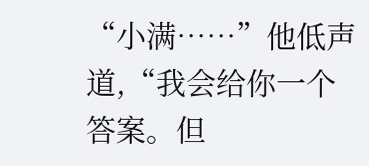“小满……”他低声道,“我会给你一个答案。但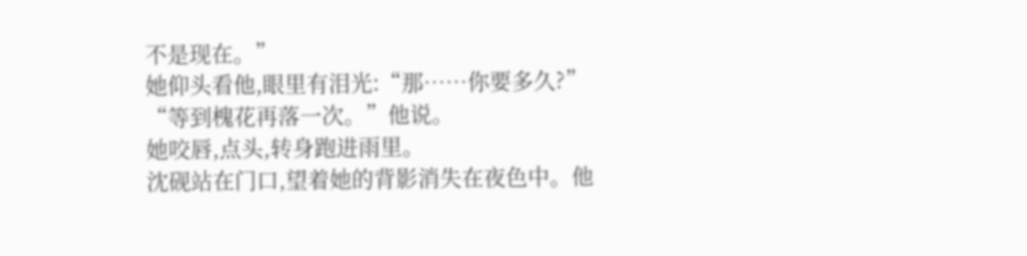不是现在。”
她仰头看他,眼里有泪光:“那……你要多久?”
“等到槐花再落一次。”他说。
她咬唇,点头,转身跑进雨里。
沈砚站在门口,望着她的背影消失在夜色中。他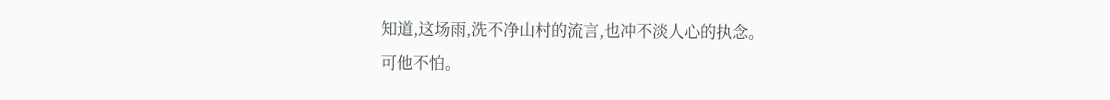知道,这场雨,洗不净山村的流言,也冲不淡人心的执念。
可他不怕。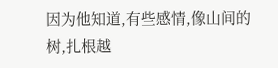因为他知道,有些感情,像山间的树,扎根越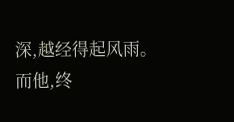深,越经得起风雨。
而他,终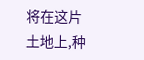将在这片土地上,种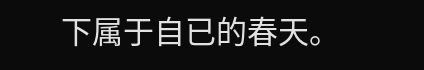下属于自已的春天。